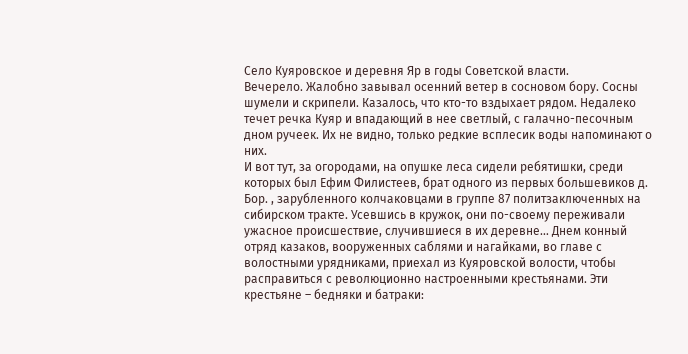Село Куяровское и деревня Яр в годы Советской власти.
Вечерело. Жалобно завывал осенний ветер в сосновом бору. Сосны шумели и скрипели. Казалось, что кто-то вздыхает рядом. Недалеко течет речка Куяр и впадающий в нее светлый, с галачно-песочным дном ручеек. Их не видно, только редкие всплесик воды напоминают о них.
И вот тут, за огородами, на опушке леса сидели ребятишки, среди которых был Ефим Филистеев, брат одного из первых большевиков д. Бор. , зарубленного колчаковцами в группе 87 политзаключенных на сибирском тракте. Усевшись в кружок, они по-своему переживали ужасное происшествие, случившиеся в их деревне… Днем конный отряд казаков, вооруженных саблями и нагайками, во главе с волостными урядниками, приехал из Куяровской волости, чтобы расправиться с революционно настроенными крестьянами. Эти крестьяне – бедняки и батраки: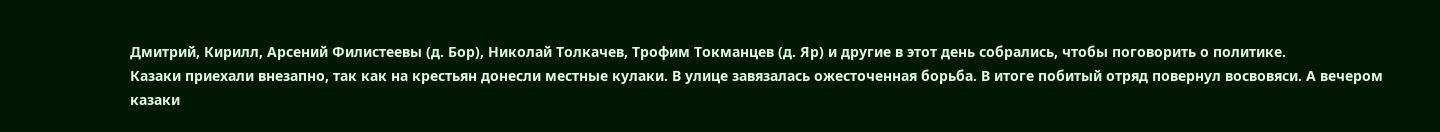Дмитрий, Кирилл, Арсений Филистеевы (д. Бор), Николай Толкачев, Трофим Токманцев (д. Яр) и другие в этот день собрались, чтобы поговорить о политике.
Казаки приехали внезапно, так как на крестьян донесли местные кулаки. В улице завязалась ожесточенная борьба. В итоге побитый отряд повернул восвовяси. А вечером казаки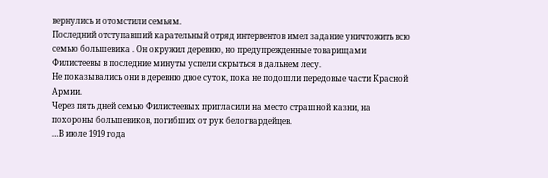вернулись и отомстили семьям.
Последний отступавший карательный отряд интервентов имел задание уничтожить всю семью большевика . Он окружил деревню, но предупрежденные товарищами Филистеевы в последние минуты успели скрыться в дальнем лесу.
Не показывались они в деревню двое суток, пока не подошли передовые части Красной Армии.
Через пять дней семью Филистеевых пригласили на место страшной казни, на похороны большевиков, погибших от рук белогвардейцев.
…В июле 1919 года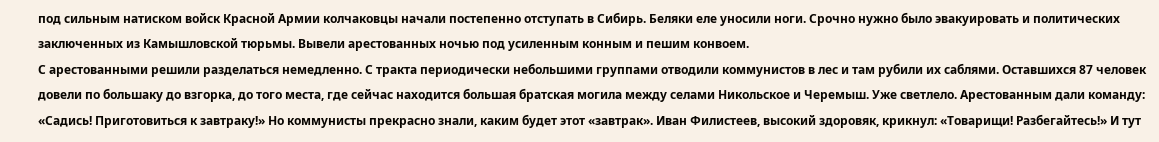под сильным натиском войск Красной Армии колчаковцы начали постепенно отступать в Сибирь. Беляки еле уносили ноги. Срочно нужно было эвакуировать и политических заключенных из Камышловской тюрьмы. Вывели арестованных ночью под усиленным конным и пешим конвоем.
С арестованными решили разделаться немедленно. С тракта периодически небольшими группами отводили коммунистов в лес и там рубили их саблями. Оставшихся 87 человек довели по большаку до взгорка, до того места, где сейчас находится большая братская могила между селами Никольское и Черемыш. Уже светлело. Арестованным дали команду: «Садись! Приготовиться к завтраку!» Но коммунисты прекрасно знали, каким будет этот «завтрак». Иван Филистеев, высокий здоровяк, крикнул: «Товарищи! Разбегайтесь!» И тут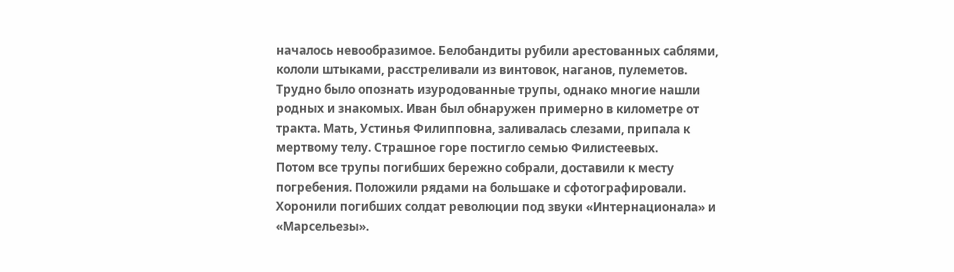началось невообразимое. Белобандиты рубили арестованных саблями, кололи штыками, расстреливали из винтовок, наганов, пулеметов.
Трудно было опознать изуродованные трупы, однако многие нашли родных и знакомых. Иван был обнаружен примерно в километре от тракта. Мать, Устинья Филипповна, заливалась слезами, припала к мертвому телу. Страшное горе постигло семью Филистеевых.
Потом все трупы погибших бережно собрали, доставили к месту погребения. Положили рядами на большаке и сфотографировали. Хоронили погибших солдат революции под звуки «Интернационала» и «Марсельезы».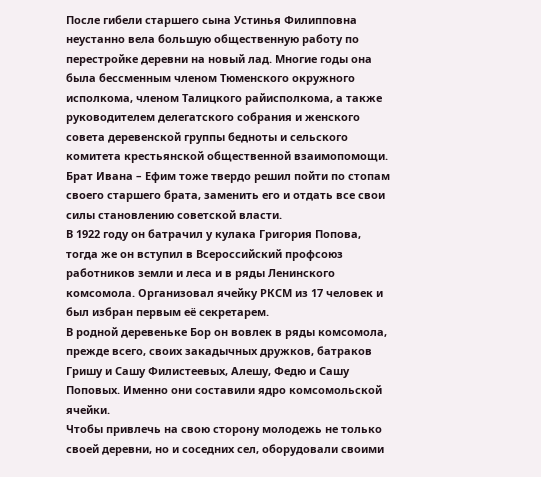После гибели старшего сына Устинья Филипповна неустанно вела большую общественную работу по перестройке деревни на новый лад. Многие годы она была бессменным членом Тюменского окружного исполкома, членом Талицкого райисполкома, а также руководителем делегатского собрания и женского совета деревенской группы бедноты и сельского комитета крестьянской общественной взаимопомощи.
Брат Ивана – Ефим тоже твердо решил пойти по стопам своего старшего брата, заменить его и отдать все свои силы становлению советской власти.
В 1922 году он батрачил у кулака Григория Попова, тогда же он вступил в Всероссийский профсоюз работников земли и леса и в ряды Ленинского комсомола. Организовал ячейку РКСМ из 17 человек и был избран первым её секретарем.
В родной деревеньке Бор он вовлек в ряды комсомола, прежде всего, своих закадычных дружков, батраков Гришу и Сашу Филистеевых, Алешу, Федю и Сашу Поповых. Именно они составили ядро комсомольской ячейки.
Чтобы привлечь на свою сторону молодежь не только своей деревни, но и соседних сел, оборудовали своими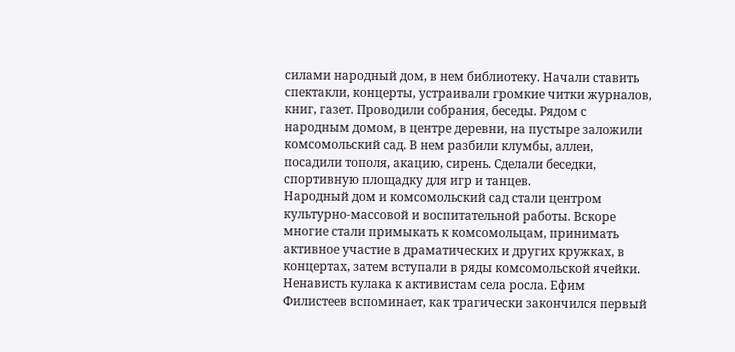силами народный дом, в нем библиотеку. Начали ставить спектакли, концерты, устраивали громкие читки журналов, книг, газет. Проводили собрания, беседы. Рядом с народным домом, в центре деревни, на пустыре заложили комсомольский сад. В нем разбили клумбы, аллеи, посадили тополя, акацию, сирень. Сделали беседки, спортивную площадку для игр и танцев.
Народный дом и комсомольский сад стали центром культурно-массовой и воспитательной работы. Вскоре многие стали примыкать к комсомольцам, принимать активное участие в драматических и других кружках, в концертах, затем вступали в ряды комсомольской ячейки.
Ненависть кулака к активистам села росла. Ефим Филистеев вспоминает, как трагически закончился первый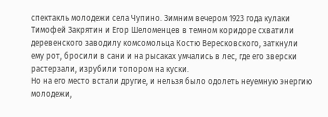спектакль молодежи села Чупино. Зимним вечером 1923 года кулаки Тимофей Закрятин и Егор Шеломенцев в темном коридоре схватили деревенского заводилу комсомольца Костю Вересковского, заткнули ему рот, бросили в сани и на рысаках умчались в лес, где его зверски растерзали, изрубили топором на куски.
Но на его место встали другие, и нельзя было одолеть неуемную энергию молодежи,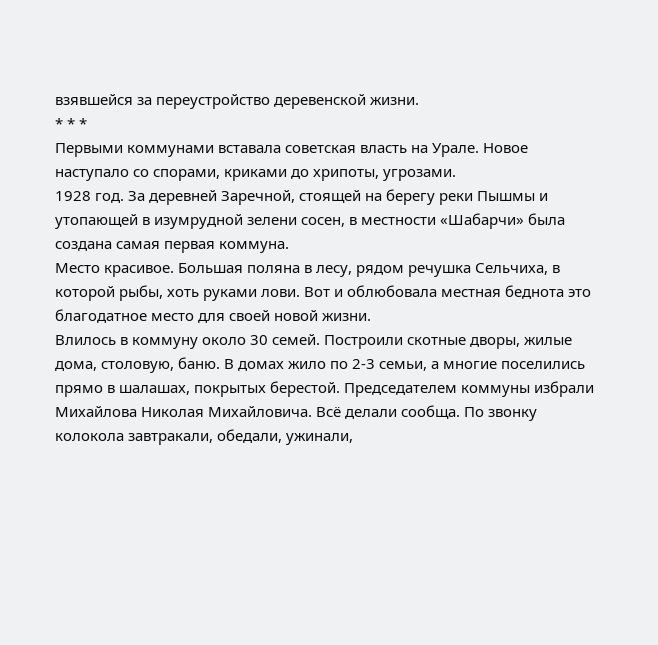взявшейся за переустройство деревенской жизни.
* * *
Первыми коммунами вставала советская власть на Урале. Новое наступало со спорами, криками до хрипоты, угрозами.
1928 год. За деревней Заречной, стоящей на берегу реки Пышмы и утопающей в изумрудной зелени сосен, в местности «Шабарчи» была создана самая первая коммуна.
Место красивое. Большая поляна в лесу, рядом речушка Сельчиха, в которой рыбы, хоть руками лови. Вот и облюбовала местная беднота это благодатное место для своей новой жизни.
Влилось в коммуну около 30 семей. Построили скотные дворы, жилые дома, столовую, баню. В домах жило по 2-3 семьи, а многие поселились прямо в шалашах, покрытых берестой. Председателем коммуны избрали Михайлова Николая Михайловича. Всё делали сообща. По звонку колокола завтракали, обедали, ужинали,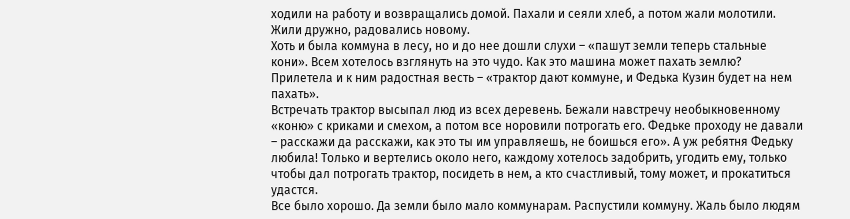ходили на работу и возвращались домой. Пахали и сеяли хлеб, а потом жали молотили. Жили дружно, радовались новому.
Хоть и была коммуна в лесу, но и до нее дошли слухи – «пашут земли теперь стальные кони». Всем хотелось взглянуть на это чудо. Как это машина может пахать землю? Прилетела и к ним радостная весть – «трактор дают коммуне, и Федька Кузин будет на нем пахать».
Встречать трактор высыпал люд из всех деревень. Бежали навстречу необыкновенному «коню» с криками и смехом, а потом все норовили потрогать его. Федьке проходу не давали – расскажи да расскажи, как это ты им управляешь, не боишься его». А уж ребятня Федьку любила! Только и вертелись около него, каждому хотелось задобрить, угодить ему, только чтобы дал потрогать трактор, посидеть в нем, а кто счастливый, тому может, и прокатиться удастся.
Все было хорошо. Да земли было мало коммунарам. Распустили коммуну. Жаль было людям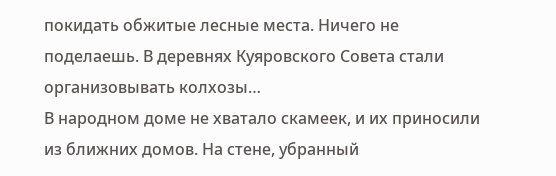покидать обжитые лесные места. Ничего не поделаешь. В деревнях Куяровского Совета стали организовывать колхозы…
В народном доме не хватало скамеек, и их приносили из ближних домов. На стене, убранный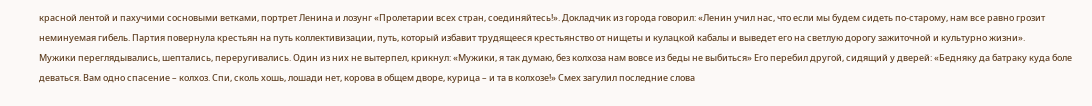красной лентой и пахучими сосновыми ветками, портрет Ленина и лозунг «Пролетарии всех стран, соединяйтесь!». Докладчик из города говорил: «Ленин учил нас, что если мы будем сидеть по-старому, нам все равно грозит неминуемая гибель. Партия повернула крестьян на путь коллективизации, путь, который избавит трудящееся крестьянство от нищеты и кулацкой кабалы и выведет его на светлую дорогу зажиточной и культурно жизни».
Мужики переглядывались, шептались, переругивались. Один из них не вытерпел, крикнул: «Мужики, я так думаю, без колхоза нам вовсе из беды не выбиться» Его перебил другой, сидящий у дверей: «Бедняку да батраку куда боле деваться. Вам одно спасение – колхоз. Спи, сколь хошь, лошади нет, корова в общем дворе, курица – и та в колхозе!» Смех загулил последние слова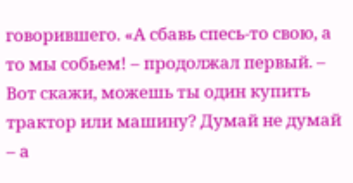говорившего. «А сбавь спесь-то свою, а то мы собьем! – продолжал первый. – Вот скажи, можешь ты один купить трактор или машину? Думай не думай – а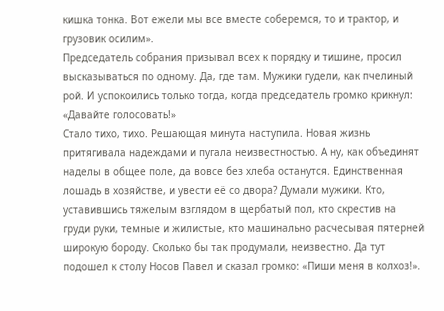кишка тонка. Вот ежели мы все вместе соберемся, то и трактор, и грузовик осилим».
Председатель собрания призывал всех к порядку и тишине, просил высказываться по одному. Да, где там. Мужики гудели, как пчелиный рой. И успокоились только тогда, когда председатель громко крикнул: «Давайте голосовать!»
Стало тихо, тихо. Решающая минута наступила. Новая жизнь притягивала надеждами и пугала неизвестностью. А ну, как объединят наделы в общее поле, да вовсе без хлеба останутся. Единственная лошадь в хозяйстве, и увести её со двора? Думали мужики. Кто, уставившись тяжелым взглядом в щербатый пол, кто скрестив на груди руки, темные и жилистые, кто машинально расчесывая пятерней широкую бороду. Сколько бы так продумали, неизвестно. Да тут подошел к столу Носов Павел и сказал громко: «Пиши меня в колхоз!».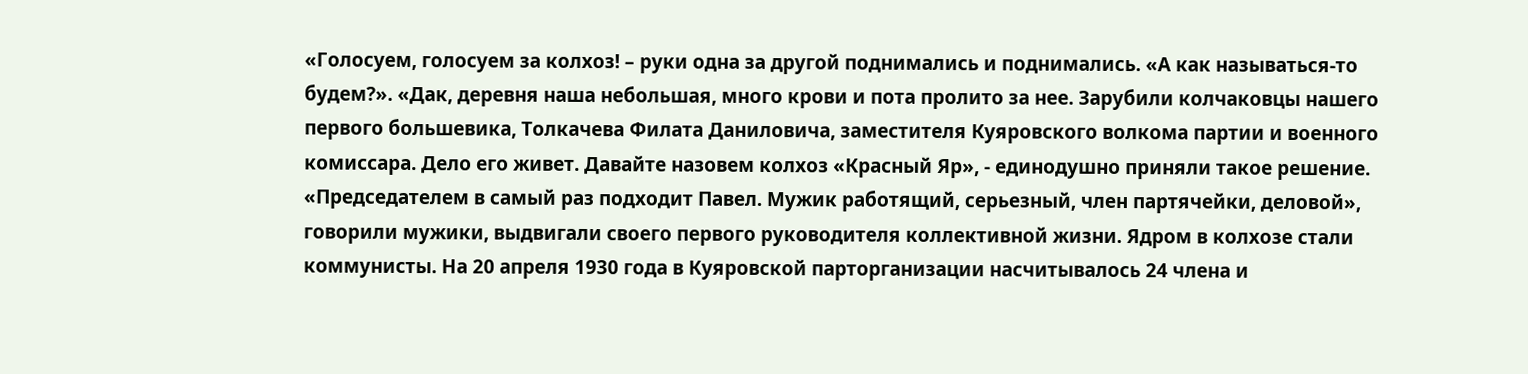«Голосуем, голосуем за колхоз! – руки одна за другой поднимались и поднимались. «А как называться-то будем?». «Дак, деревня наша небольшая, много крови и пота пролито за нее. Зарубили колчаковцы нашего первого большевика, Толкачева Филата Даниловича, заместителя Куяровского волкома партии и военного комиссара. Дело его живет. Давайте назовем колхоз «Красный Яр», - единодушно приняли такое решение. «Председателем в самый раз подходит Павел. Мужик работящий, серьезный, член партячейки, деловой», говорили мужики, выдвигали своего первого руководителя коллективной жизни. Ядром в колхозе стали коммунисты. На 20 апреля 1930 года в Куяровской парторганизации насчитывалось 24 члена и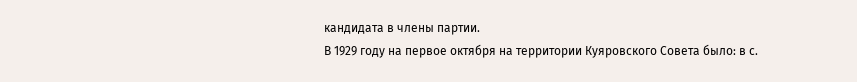кандидата в члены партии.
В 1929 году на первое октября на территории Куяровского Совета было: в с.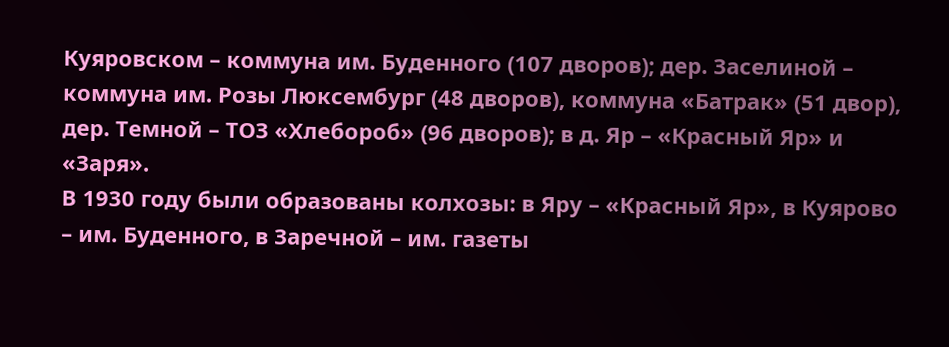Куяровском – коммуна им. Буденного (107 дворов); дер. Заселиной – коммуна им. Розы Люксембург (48 дворов), коммуна «Батрак» (51 двор), дер. Темной – ТОЗ «Хлебороб» (96 дворов); в д. Яр – «Красный Яр» и «Заря».
В 1930 году были образованы колхозы: в Яру – «Красный Яр», в Куярово – им. Буденного, в Заречной – им. газеты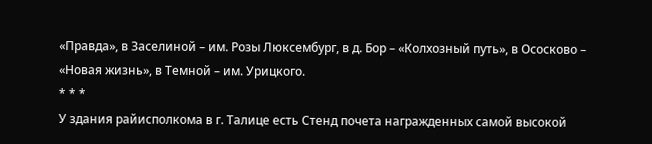«Правда», в Заселиной – им. Розы Люксембург, в д. Бор – «Колхозный путь», в Ососково – «Новая жизнь», в Темной – им. Урицкого.
* * *
У здания райисполкома в г. Талице есть Стенд почета награжденных самой высокой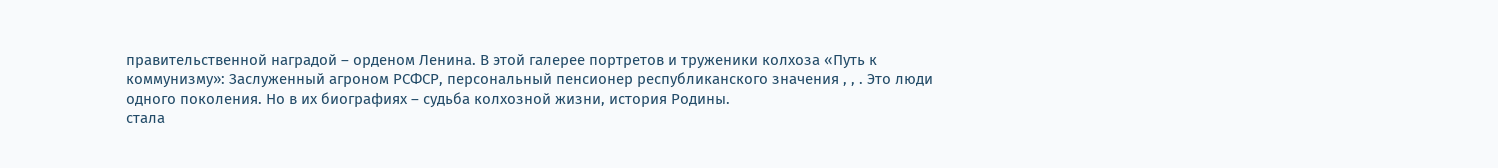правительственной наградой – орденом Ленина. В этой галерее портретов и труженики колхоза «Путь к коммунизму»: Заслуженный агроном РСФСР, персональный пенсионер республиканского значения , , . Это люди одного поколения. Но в их биографиях – судьба колхозной жизни, история Родины.
стала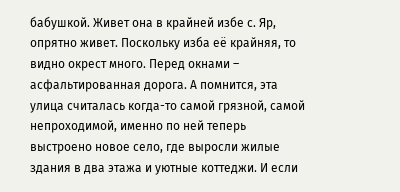бабушкой. Живет она в крайней избе с. Яр, опрятно живет. Поскольку изба её крайняя, то видно окрест много. Перед окнами – асфальтированная дорога. А помнится, эта улица считалась когда-то самой грязной, самой непроходимой, именно по ней теперь выстроено новое село, где выросли жилые здания в два этажа и уютные коттеджи. И если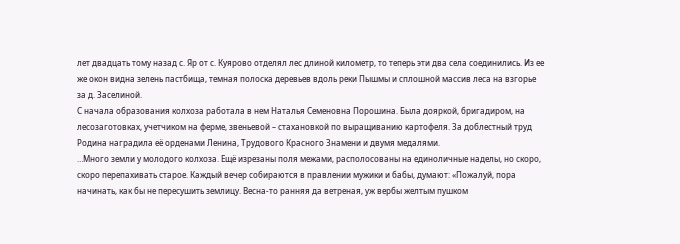лет двадцать тому назад с. Яр от с. Куярово отделял лес длиной километр, то теперь эти два села соединились. Из ее же окон видна зелень пастбища, темная полоска деревьев вдоль реки Пышмы и сплошной массив леса на взгорье за д. Заселиной.
С начала образования колхоза работала в нем Наталья Семеновна Порошина. Была дояркой, бригадиром, на лесозаготовках, учетчиком на ферме, звеньевой – стахановкой по выращиванию картофеля. За доблестный труд Родина наградила её орденами Ленина, Трудового Красного Знамени и двумя медалями.
…Много земли у молодого колхоза. Ещё изрезаны поля межами, располосованы на единоличные наделы, но скоро, скоро перепахивать старое. Каждый вечер собираются в правлении мужики и бабы, думают: «Пожалуй, пора начинать, как бы не пересушить землицу. Весна-то ранняя да ветреная, уж вербы желтым пушком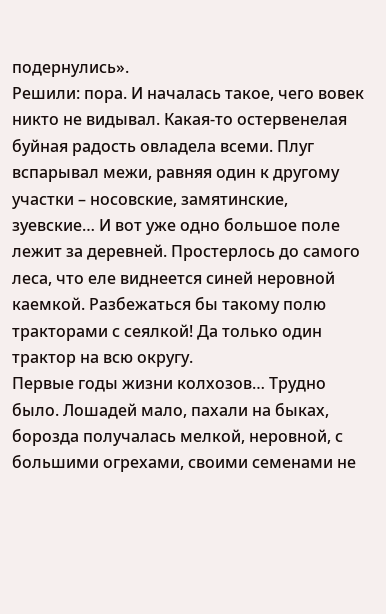подернулись».
Решили: пора. И началась такое, чего вовек никто не видывал. Какая-то остервенелая буйная радость овладела всеми. Плуг вспарывал межи, равняя один к другому участки – носовские, замятинские, зуевские… И вот уже одно большое поле лежит за деревней. Простерлось до самого леса, что еле виднеется синей неровной каемкой. Разбежаться бы такому полю тракторами с сеялкой! Да только один трактор на всю округу.
Первые годы жизни колхозов… Трудно было. Лошадей мало, пахали на быках, борозда получалась мелкой, неровной, с большими огрехами, своими семенами не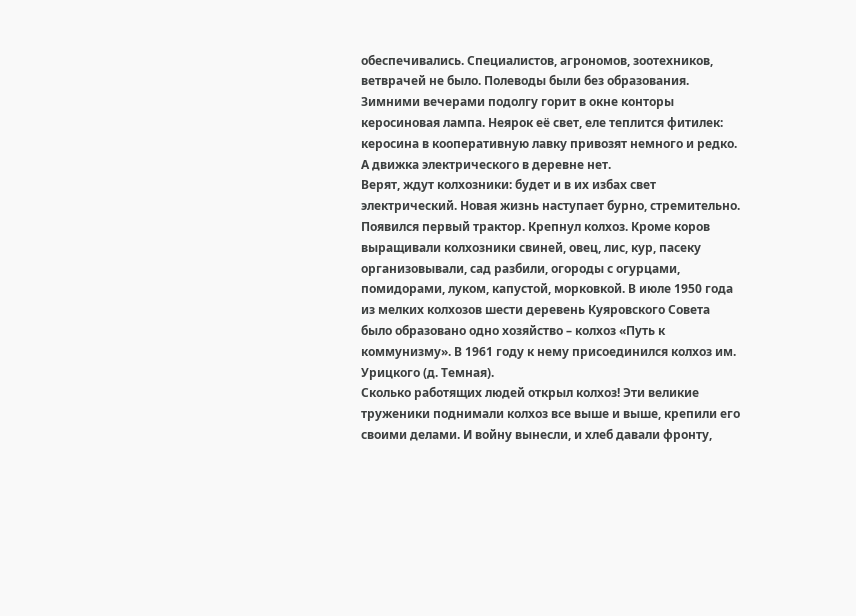обеспечивались. Специалистов, агрономов, зоотехников, ветврачей не было. Полеводы были без образования.
Зимними вечерами подолгу горит в окне конторы керосиновая лампа. Неярок её свет, еле теплится фитилек: керосина в кооперативную лавку привозят немного и редко. А движка электрического в деревне нет.
Верят, ждут колхозники: будет и в их избах свет электрический. Новая жизнь наступает бурно, стремительно. Появился первый трактор. Крепнул колхоз. Кроме коров выращивали колхозники свиней, овец, лис, кур, пасеку организовывали, сад разбили, огороды с огурцами, помидорами, луком, капустой, морковкой. В июле 1950 года из мелких колхозов шести деревень Куяровского Совета было образовано одно хозяйство – колхоз «Путь к коммунизму». В 1961 году к нему присоединился колхоз им. Урицкого (д. Темная).
Сколько работящих людей открыл колхоз! Эти великие труженики поднимали колхоз все выше и выше, крепили его своими делами. И войну вынесли, и хлеб давали фронту,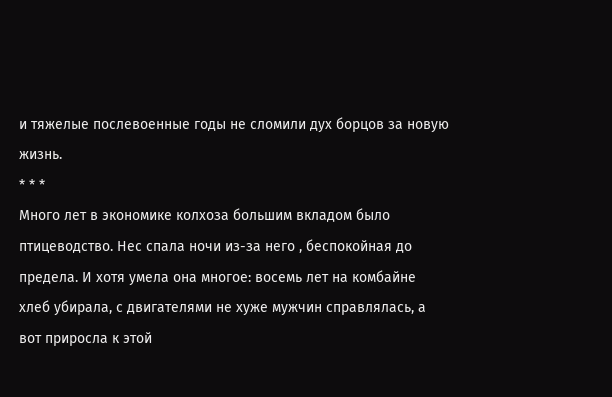и тяжелые послевоенные годы не сломили дух борцов за новую жизнь.
* * *
Много лет в экономике колхоза большим вкладом было птицеводство. Нес спала ночи из-за него , беспокойная до предела. И хотя умела она многое: восемь лет на комбайне хлеб убирала, с двигателями не хуже мужчин справлялась, а вот приросла к этой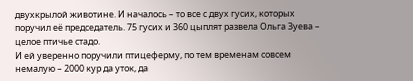двухкрылой животине. И началось – то все с двух гусих, которых поручил её председатель. 75 гусих и 360 цыплят развела Ольга Зуева – целое птичье стадо.
И ей уверенно поручили птицеферму, по тем временам совсем немалую – 2000 кур да уток, да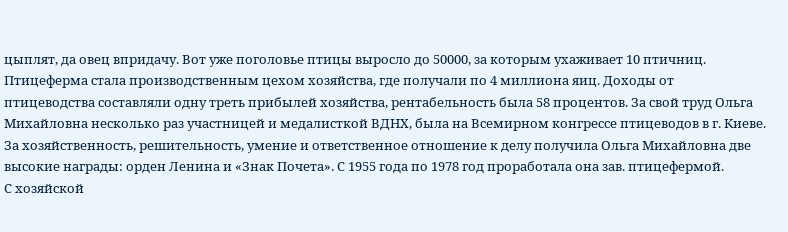цыплят, да овец впридачу. Вот уже поголовье птицы выросло до 50000, за которым ухаживает 10 птичниц.
Птицеферма стала производственным цехом хозяйства, где получали по 4 миллиона яиц. Доходы от птицеводства составляли одну треть прибылей хозяйства, рентабельность была 58 процентов. За свой труд Ольга Михайловна несколько раз участницей и медалисткой ВДНХ, была на Всемирном конгрессе птицеводов в г. Киеве. За хозяйственность, решительность, умение и ответственное отношение к делу получила Ольга Михайловна две высокие награды: орден Ленина и «Знак Почета». С 1955 года по 1978 год проработала она зав. птицефермой.
С хозяйской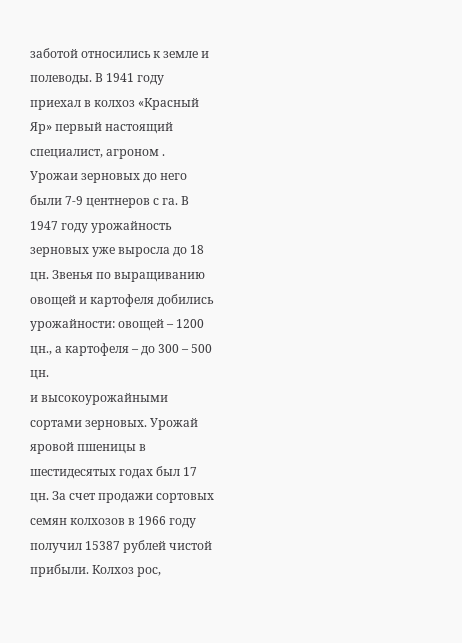заботой относились к земле и полеводы. В 1941 году приехал в колхоз «Красный Яр» первый настоящий специалист, агроном . Урожаи зерновых до него были 7-9 центнеров с га. В 1947 году урожайность зерновых уже выросла до 18 цн. Звенья по выращиванию овощей и картофеля добились урожайности: овощей – 1200 цн., а картофеля – до 300 – 500 цн.
и высокоурожайными сортами зерновых. Урожай яровой пшеницы в шестидесятых годах был 17 цн. За счет продажи сортовых семян колхозов в 1966 году получил 15387 рублей чистой прибыли. Колхоз рос,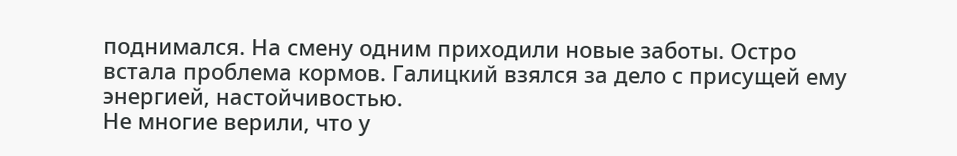поднимался. На смену одним приходили новые заботы. Остро встала проблема кормов. Галицкий взялся за дело с присущей ему энергией, настойчивостью.
Не многие верили, что у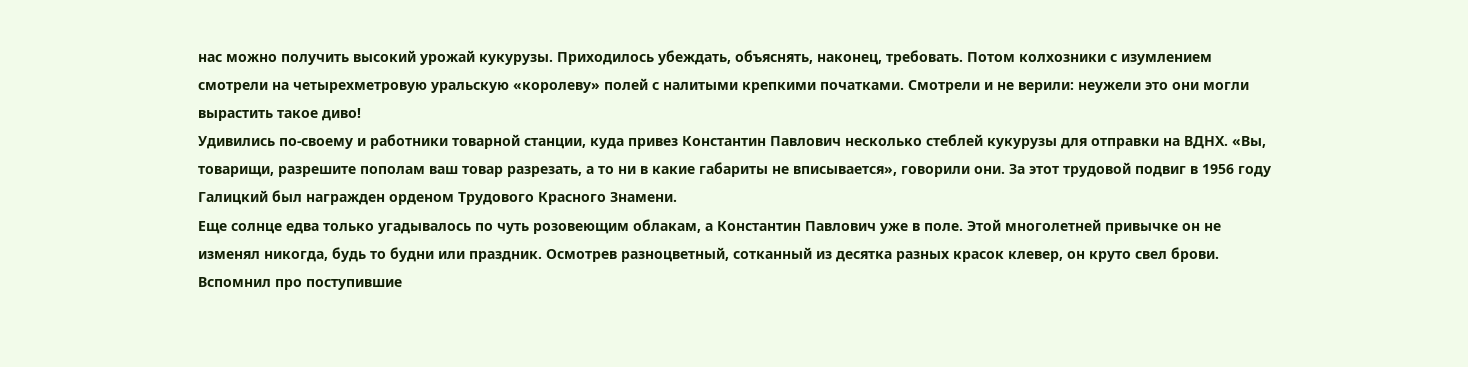нас можно получить высокий урожай кукурузы. Приходилось убеждать, объяснять, наконец, требовать. Потом колхозники с изумлением смотрели на четырехметровую уральскую «королеву» полей с налитыми крепкими початками. Смотрели и не верили: неужели это они могли вырастить такое диво!
Удивились по-своему и работники товарной станции, куда привез Константин Павлович несколько стеблей кукурузы для отправки на ВДНХ. «Вы, товарищи, разрешите пополам ваш товар разрезать, а то ни в какие габариты не вписывается», говорили они. За этот трудовой подвиг в 1956 году Галицкий был награжден орденом Трудового Красного Знамени.
Еще солнце едва только угадывалось по чуть розовеющим облакам, а Константин Павлович уже в поле. Этой многолетней привычке он не изменял никогда, будь то будни или праздник. Осмотрев разноцветный, сотканный из десятка разных красок клевер, он круто свел брови. Вспомнил про поступившие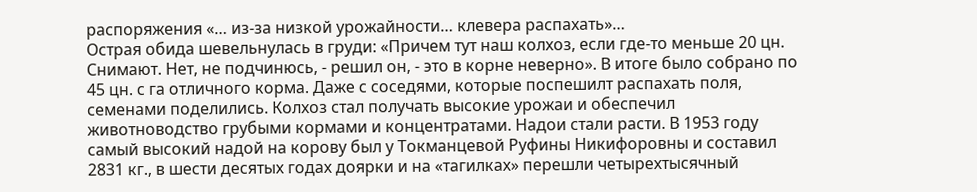распоряжения «… из-за низкой урожайности… клевера распахать»…
Острая обида шевельнулась в груди: «Причем тут наш колхоз, если где-то меньше 20 цн. Снимают. Нет, не подчинюсь, - решил он, - это в корне неверно». В итоге было собрано по 45 цн. с га отличного корма. Даже с соседями, которые поспешилт распахать поля, семенами поделились. Колхоз стал получать высокие урожаи и обеспечил животноводство грубыми кормами и концентратами. Надои стали расти. В 1953 году самый высокий надой на корову был у Токманцевой Руфины Никифоровны и составил 2831 кг., в шести десятых годах доярки и на «тагилках» перешли четырехтысячный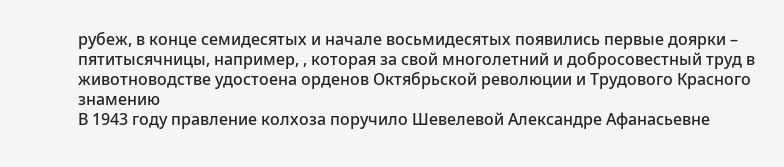рубеж, в конце семидесятых и начале восьмидесятых появились первые доярки – пятитысячницы, например, , которая за свой многолетний и добросовестный труд в животноводстве удостоена орденов Октябрьской революции и Трудового Красного знамению
В 1943 году правление колхоза поручило Шевелевой Александре Афанасьевне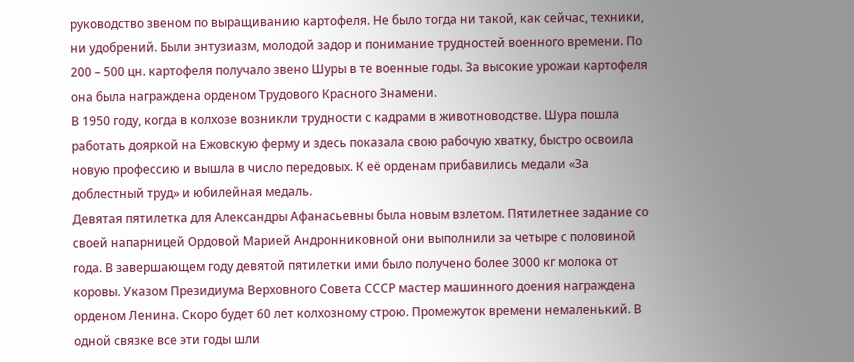руководство звеном по выращиванию картофеля. Не было тогда ни такой, как сейчас, техники, ни удобрений. Были энтузиазм, молодой задор и понимание трудностей военного времени. По 200 – 500 цн. картофеля получало звено Шуры в те военные годы. За высокие урожаи картофеля она была награждена орденом Трудового Красного Знамени.
В 1950 году, когда в колхозе возникли трудности с кадрами в животноводстве. Шура пошла работать дояркой на Ежовскую ферму и здесь показала свою рабочую хватку, быстро освоила новую профессию и вышла в число передовых. К её орденам прибавились медали «За доблестный труд» и юбилейная медаль.
Девятая пятилетка для Александры Афанасьевны была новым взлетом. Пятилетнее задание со своей напарницей Ордовой Марией Андронниковной они выполнили за четыре с половиной года. В завершающем году девятой пятилетки ими было получено более 3000 кг молока от коровы. Указом Президиума Верховного Совета СССР мастер машинного доения награждена орденом Ленина. Скоро будет 60 лет колхозному строю. Промежуток времени немаленький. В одной связке все эти годы шли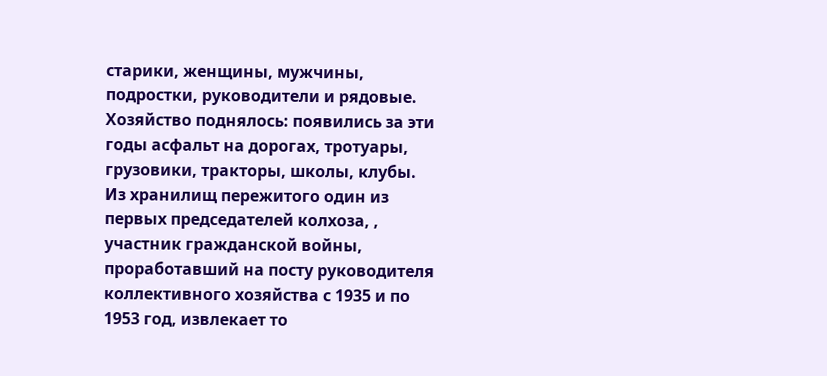старики, женщины, мужчины, подростки, руководители и рядовые. Хозяйство поднялось: появились за эти годы асфальт на дорогах, тротуары, грузовики, тракторы, школы, клубы.
Из хранилищ пережитого один из первых председателей колхоза, , участник гражданской войны, проработавший на посту руководителя коллективного хозяйства с 1935 и по 1953 год, извлекает то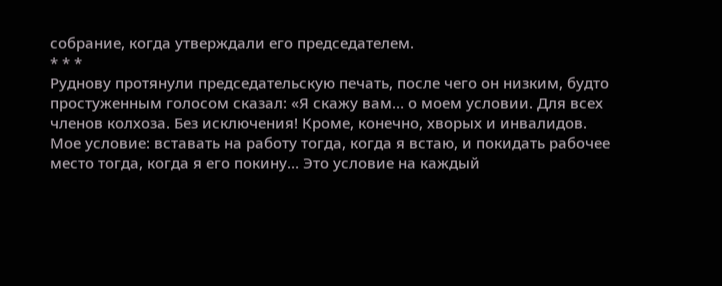собрание, когда утверждали его председателем.
* * *
Руднову протянули председательскую печать, после чего он низким, будто простуженным голосом сказал: «Я скажу вам… о моем условии. Для всех членов колхоза. Без исключения! Кроме, конечно, хворых и инвалидов. Мое условие: вставать на работу тогда, когда я встаю, и покидать рабочее место тогда, когда я его покину… Это условие на каждый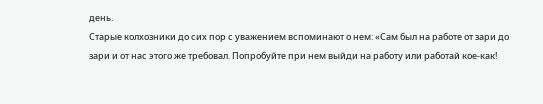день.
Старые колхозники до сих пор с уважением вспоминают о нем: «Сам был на работе от зари до зари и от нас этого же требовал. Попробуйте при нем выйди на работу или работай кое-как!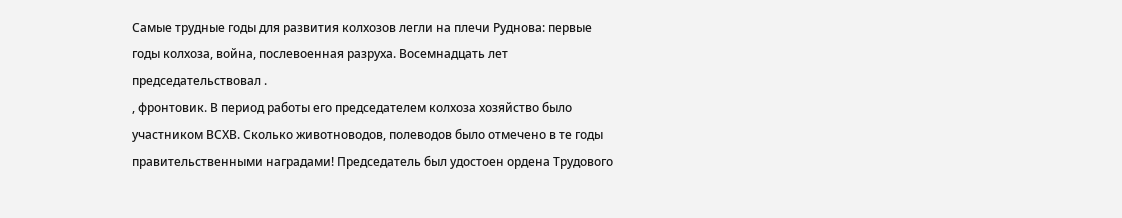Самые трудные годы для развития колхозов легли на плечи Руднова: первые годы колхоза, война, послевоенная разруха. Восемнадцать лет председательствовал .
, фронтовик. В период работы его председателем колхоза хозяйство было участником ВСХВ. Сколько животноводов, полеводов было отмечено в те годы правительственными наградами! Председатель был удостоен ордена Трудового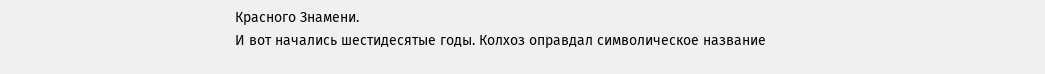Красного Знамени.
И вот начались шестидесятые годы. Колхоз оправдал символическое название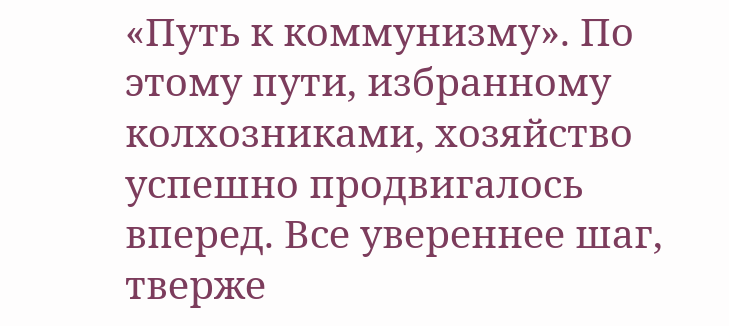«Путь к коммунизму». По этому пути, избранному колхозниками, хозяйство успешно продвигалось вперед. Все увереннее шаг, тверже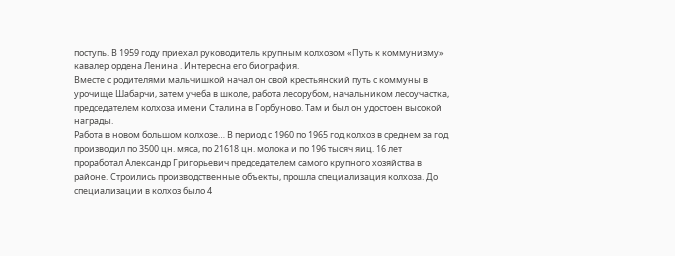поступь. В 1959 году приехал руководитель крупным колхозом «Путь к коммунизму» кавалер ордена Ленина . Интересна его биография.
Вместе с родителями мальчишкой начал он свой крестьянский путь с коммуны в урочище Шабарчи, затем учеба в школе, работа лесорубом, начальником лесоучастка, председателем колхоза имени Сталина в Горбуново. Там и был он удостоен высокой награды.
Работа в новом большом колхозе… В период с 1960 по 1965 год колхоз в среднем за год производил по 3500 цн. мяса, по 21618 цн. молока и по 196 тысяч яиц. 16 лет проработал Александр Григорьевич председателем самого крупного хозяйства в районе. Строились производственные объекты, прошла специализация колхоза. До специализации в колхоз было 4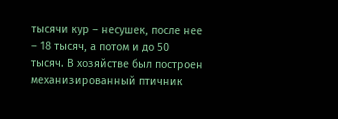тысячи кур – несушек, после нее – 18 тысяч, а потом и до 50 тысяч. В хозяйстве был построен механизированный птичник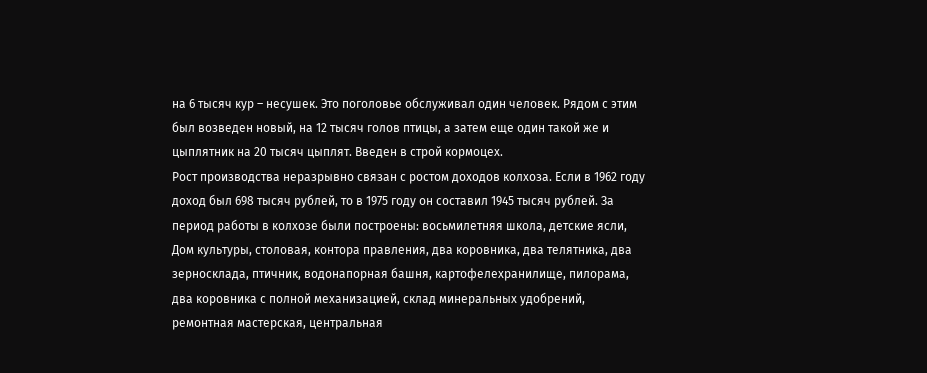на 6 тысяч кур – несушек. Это поголовье обслуживал один человек. Рядом с этим был возведен новый, на 12 тысяч голов птицы, а затем еще один такой же и цыплятник на 20 тысяч цыплят. Введен в строй кормоцех.
Рост производства неразрывно связан с ростом доходов колхоза. Если в 1962 году доход был 698 тысяч рублей, то в 1975 году он составил 1945 тысяч рублей. За период работы в колхозе были построены: восьмилетняя школа, детские ясли, Дом культуры, столовая, контора правления, два коровника, два телятника, два зерносклада, птичник, водонапорная башня, картофелехранилище, пилорама, два коровника с полной механизацией, склад минеральных удобрений, ремонтная мастерская, центральная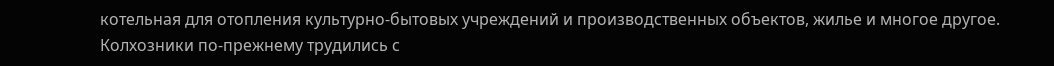котельная для отопления культурно-бытовых учреждений и производственных объектов, жилье и многое другое. Колхозники по-прежнему трудились с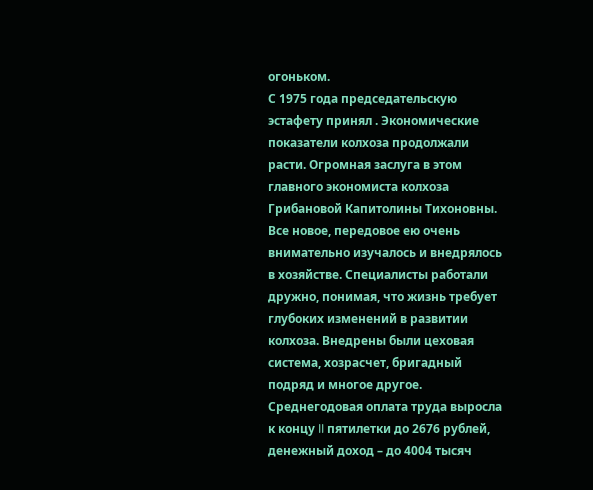огоньком.
С 1975 года председательскую эстафету принял . Экономические показатели колхоза продолжали расти. Огромная заслуга в этом главного экономиста колхоза Грибановой Капитолины Тихоновны. Все новое, передовое ею очень внимательно изучалось и внедрялось в хозяйстве. Специалисты работали дружно, понимая, что жизнь требует глубоких изменений в развитии колхоза. Внедрены были цеховая система, хозрасчет, бригадный подряд и многое другое. Среднегодовая оплата труда выросла к концу II пятилетки до 2676 рублей, денежный доход – до 4004 тысяч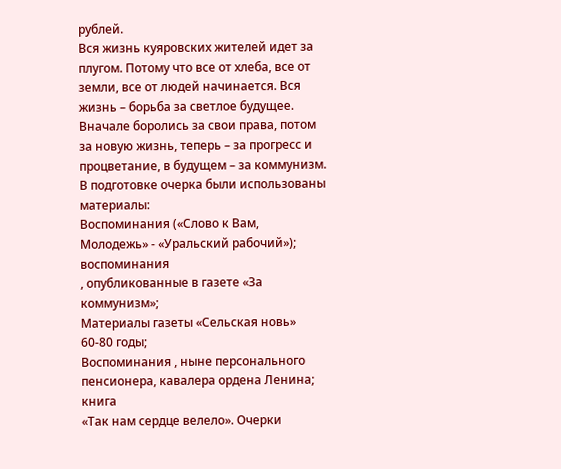рублей.
Вся жизнь куяровских жителей идет за плугом. Потому что все от хлеба, все от земли, все от людей начинается. Вся жизнь – борьба за светлое будущее. Вначале боролись за свои права, потом за новую жизнь, теперь – за прогресс и процветание, в будущем – за коммунизм.
В подготовке очерка были использованы материалы:
Воспоминания («Слово к Вам,
Молодежь» - «Уральский рабочий»); воспоминания
, опубликованные в газете «За коммунизм»;
Материалы газеты «Сельская новь» 60-80 годы;
Воспоминания , ныне персонального
пенсионера, кавалера ордена Ленина; книга
«Так нам сердце велело». Очерки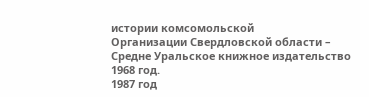истории комсомольской
Организации Свердловской области –
Средне Уральское книжное издательство 1968 год.
1987 год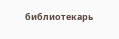библиотекарь